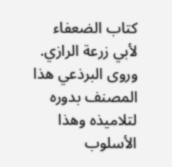كتاب الضعفاء لأبي زرعة الرازي. وروى البرذعي هذا المصنف بدوره لتلاميذه وهذا الأسلوب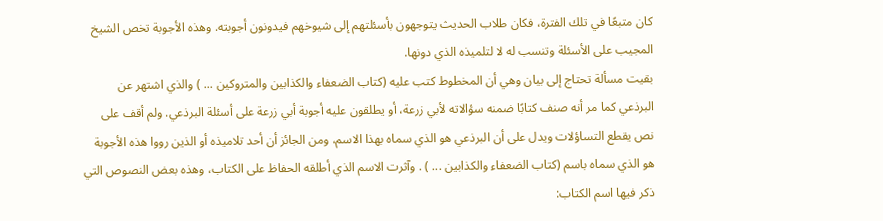كان متبعًا في تلك الفترة، فكان طلاب الحديث يتوجهون بأسئلتهم إلى شيوخهم فيدونون أجوبته. وهذه الأجوبة تخص الشيخ المجيب على الأسئلة وتنسب له لا لتلميذه الذي دونها.
بقيت مسألة تحتاج إلى بيان وهي أن المخطوط كتب عليه (كتاب الضعفاء والكذابين والمتروكين ... ) والذي اشتهر عن البرذعي كما مر أنه صنف كتابًا ضمنه سؤالاته لأبي زرعة، أو يطلقون عليه أجوبة أبي زرعة على أسئلة البرذعي. ولم أقف على نص يقطع التساؤلات ويدل على أن البرذعي هو الذي سماه بهذا الاسم، ومن الجائز أن أحد تلاميذه أو الذين رووا هذه الأجوبة هو الذي سماه باسم (كتاب الضعفاء والكذابين ... ) . وآثرت الاسم الذي أطلقه الحفاظ على الكتاب، وهذه بعض النصوص التي ذكر فيها اسم الكتاب: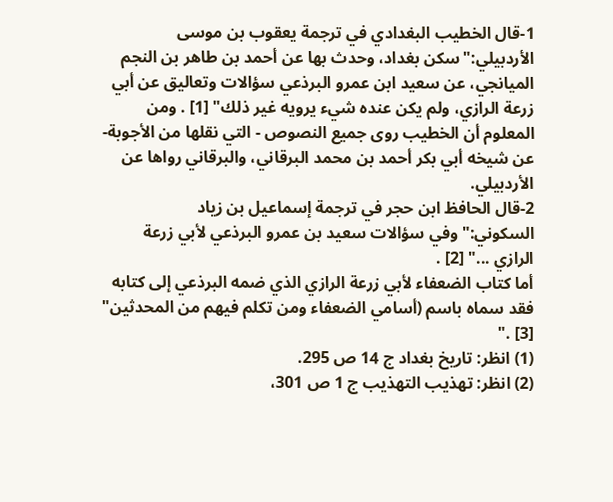1-قال الخطيب البغدادي في ترجمة يعقوب بن موسى الأردبيلي:"سكن بغداد، وحدث بها عن أحمد بن طاهر بن النجم الميانجي، عن سعيد ابن عمرو البرذعي سؤالات وتعاليق عن أبي زرعة الرازي، ولم يكن عنده شيء يرويه غير ذلك" [1] . ومن المعلوم أن الخطيب روى جميع النصوص - التي نقلها من الأجوبة- عن شيخه أبي بكر أحمد بن محمد البرقاني، والبرقاني رواها عن الأردبيلي.
2-قال الحافظ ابن حجر في ترجمة إسماعيل بن زياد السكوني:"وفي سؤالات سعيد بن عمرو البرذعي لأبي زرعة الرازي ..." [2] .
أما كتاب الضعفاء لأبي زرعة الرازي الذي ضمه البرذعي إلى كتابه فقد سماه باسم (أسامي الضعفاء ومن تكلم فيهم من المحدثين" [3] ."
(1) انظر: تاريخ بغداد ج 14 ص 295.
(2) انظر: تهذيب التهذيب ج 1 ص 301،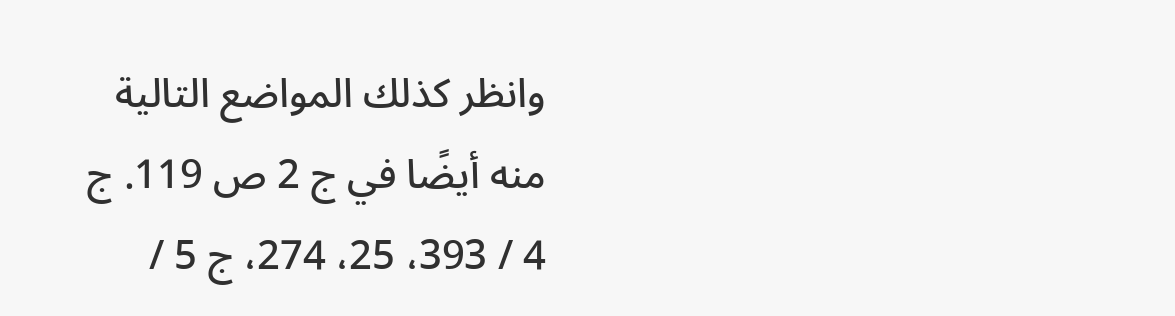وانظر كذلك المواضع التالية منه أيضًا في ج 2 ص 119. ج 4 / 393، 25، 274، ج 5 /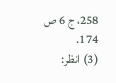258، ج 6 ص 174.
(3) انظر: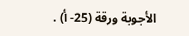الأجوبة ورقة (25- أ) .